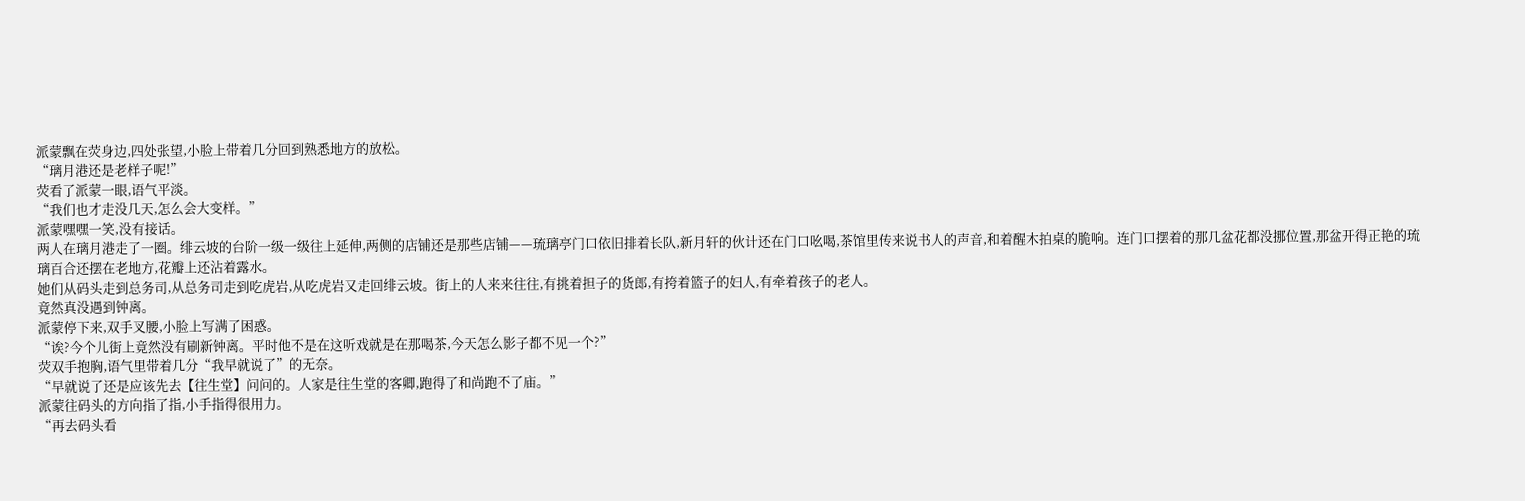派蒙飘在荧身边,四处张望,小脸上带着几分回到熟悉地方的放松。
“璃月港还是老样子呢!”
荧看了派蒙一眼,语气平淡。
“我们也才走没几天,怎么会大变样。”
派蒙嘿嘿一笑,没有接话。
两人在璃月港走了一圈。绯云坡的台阶一级一级往上延伸,两侧的店铺还是那些店铺——琉璃亭门口依旧排着长队,新月轩的伙计还在门口吆喝,茶馆里传来说书人的声音,和着醒木拍桌的脆响。连门口摆着的那几盆花都没挪位置,那盆开得正艳的琉璃百合还摆在老地方,花瓣上还沾着露水。
她们从码头走到总务司,从总务司走到吃虎岩,从吃虎岩又走回绯云坡。街上的人来来往往,有挑着担子的货郎,有挎着篮子的妇人,有牵着孩子的老人。
竟然真没遇到钟离。
派蒙停下来,双手叉腰,小脸上写满了困惑。
“诶?今个儿街上竟然没有刷新钟离。平时他不是在这听戏就是在那喝茶,今天怎么影子都不见一个?”
荧双手抱胸,语气里带着几分“我早就说了”的无奈。
“早就说了还是应该先去【往生堂】问问的。人家是往生堂的客卿,跑得了和尚跑不了庙。”
派蒙往码头的方向指了指,小手指得很用力。
“再去码头看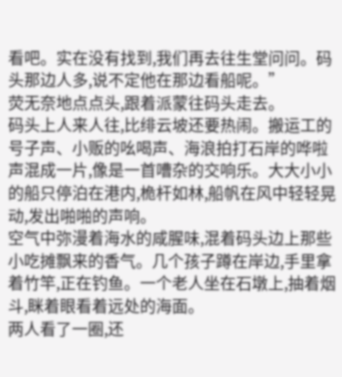看吧。实在没有找到,我们再去往生堂问问。码头那边人多,说不定他在那边看船呢。”
荧无奈地点点头,跟着派蒙往码头走去。
码头上人来人往,比绯云坡还要热闹。搬运工的号子声、小贩的吆喝声、海浪拍打石岸的哗啦声混成一片,像是一首嘈杂的交响乐。大大小小的船只停泊在港内,桅杆如林,船帆在风中轻轻晃动,发出啪啪的声响。
空气中弥漫着海水的咸腥味,混着码头边上那些小吃摊飘来的香气。几个孩子蹲在岸边,手里拿着竹竿,正在钓鱼。一个老人坐在石墩上,抽着烟斗,眯着眼看着远处的海面。
两人看了一圈,还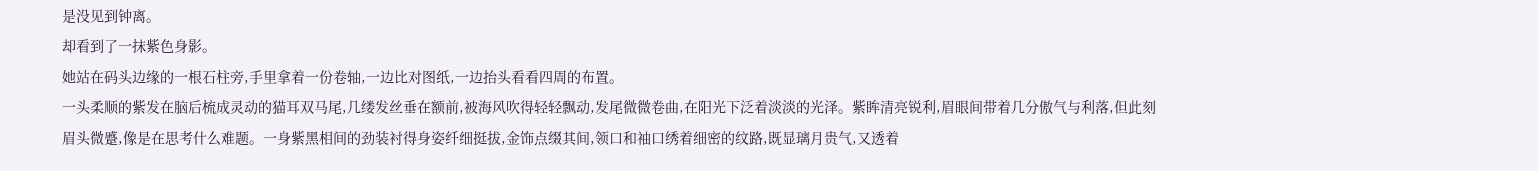是没见到钟离。
却看到了一抹紫色身影。
她站在码头边缘的一根石柱旁,手里拿着一份卷轴,一边比对图纸,一边抬头看看四周的布置。
一头柔顺的紫发在脑后梳成灵动的猫耳双马尾,几缕发丝垂在额前,被海风吹得轻轻飘动,发尾微微卷曲,在阳光下泛着淡淡的光泽。紫眸清亮锐利,眉眼间带着几分傲气与利落,但此刻眉头微蹙,像是在思考什么难题。一身紫黑相间的劲装衬得身姿纤细挺拔,金饰点缀其间,领口和袖口绣着细密的纹路,既显璃月贵气,又透着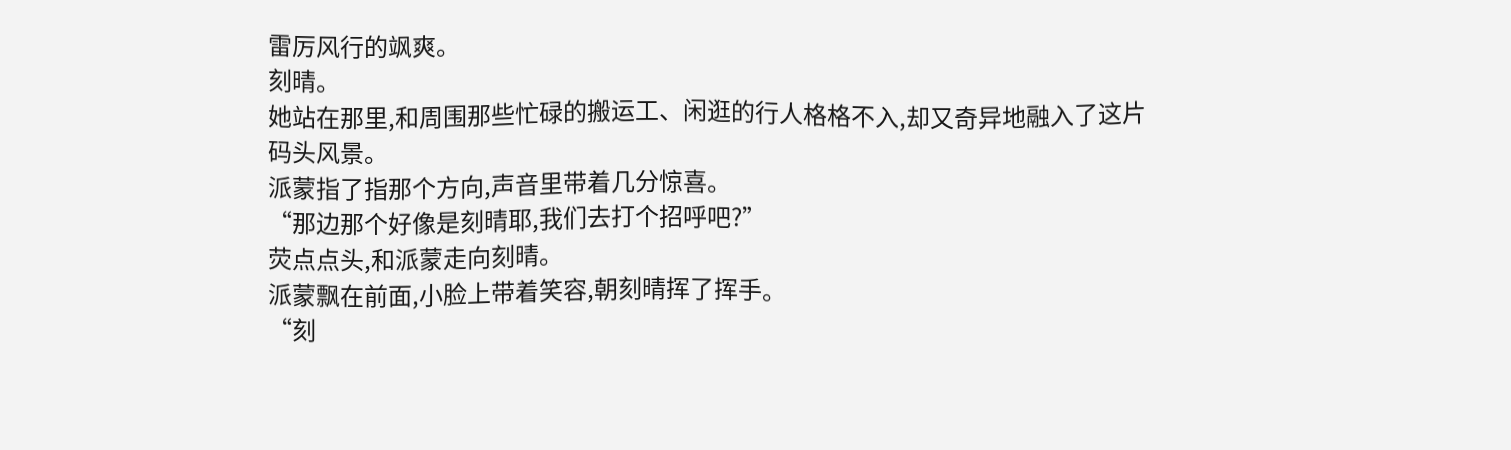雷厉风行的飒爽。
刻晴。
她站在那里,和周围那些忙碌的搬运工、闲逛的行人格格不入,却又奇异地融入了这片码头风景。
派蒙指了指那个方向,声音里带着几分惊喜。
“那边那个好像是刻晴耶,我们去打个招呼吧?”
荧点点头,和派蒙走向刻晴。
派蒙飘在前面,小脸上带着笑容,朝刻晴挥了挥手。
“刻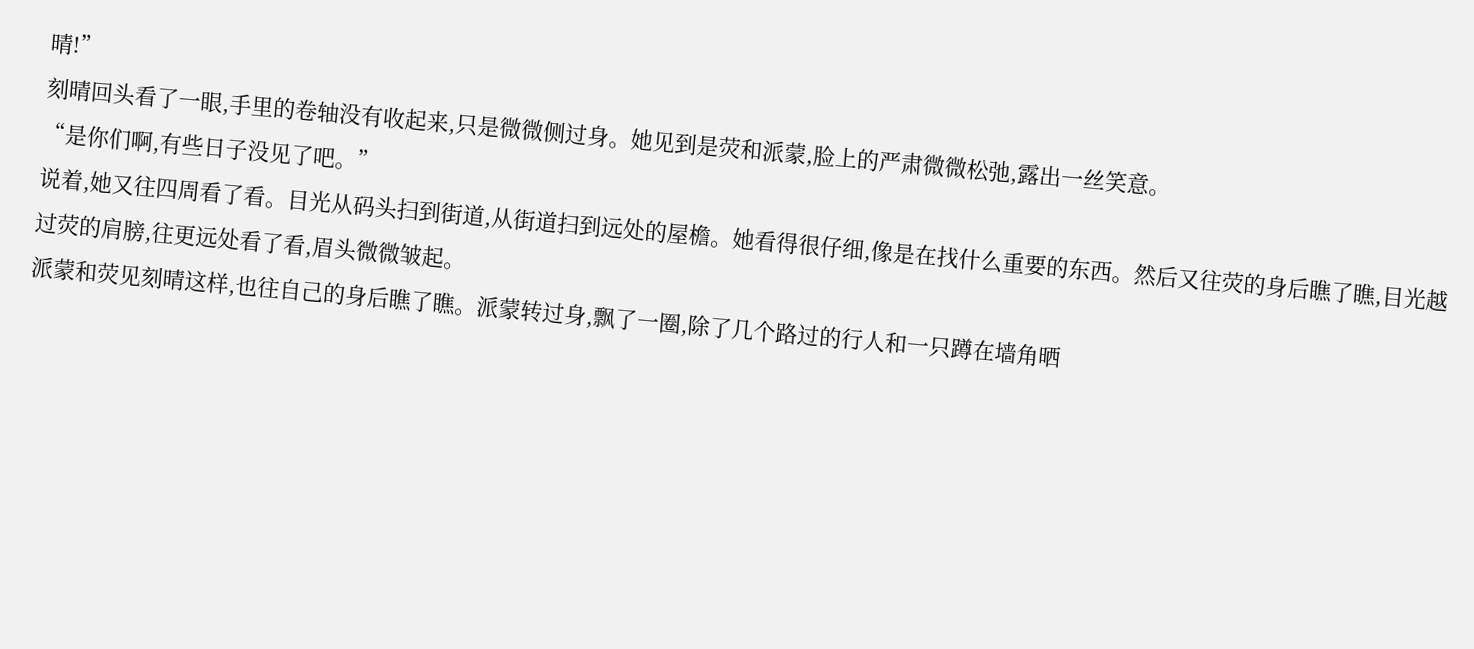晴!”
刻晴回头看了一眼,手里的卷轴没有收起来,只是微微侧过身。她见到是荧和派蒙,脸上的严肃微微松弛,露出一丝笑意。
“是你们啊,有些日子没见了吧。”
说着,她又往四周看了看。目光从码头扫到街道,从街道扫到远处的屋檐。她看得很仔细,像是在找什么重要的东西。然后又往荧的身后瞧了瞧,目光越过荧的肩膀,往更远处看了看,眉头微微皱起。
派蒙和荧见刻晴这样,也往自己的身后瞧了瞧。派蒙转过身,飘了一圈,除了几个路过的行人和一只蹲在墙角晒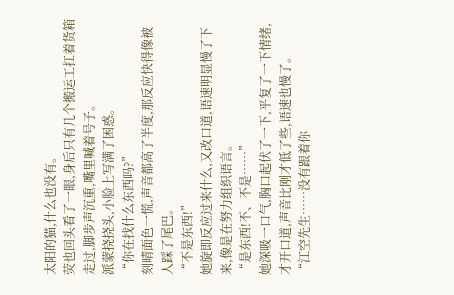太阳的猫,什么也没有。
荧也回头看了一眼,身后只有几个搬运工扛着货箱走过,脚步声沉重,嘴里喊着号子。
派蒙挠挠头,小脸上写满了困惑。
“你在找什么东西吗?”
刻晴面色一慌,声音都高了半度,那反应快得像被人踩了尾巴。
“不是东西!”
她旋即反应过来什么,又改口道,语速明显慢了下来,像是在努力组织语言。
“是东西!不、不是……”
她深吸一口气,胸口起伏了一下,平复了一下情绪,才开口道,声音比刚才低了些,语速也慢了。
“江空先生……没有跟着你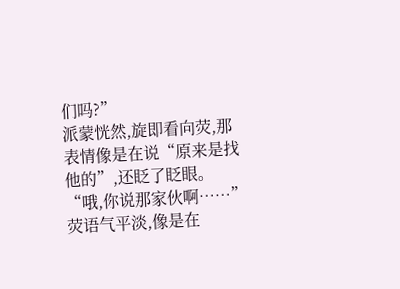们吗?”
派蒙恍然,旋即看向荧,那表情像是在说“原来是找他的”,还眨了眨眼。
“哦,你说那家伙啊……”
荧语气平淡,像是在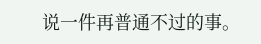说一件再普通不过的事。